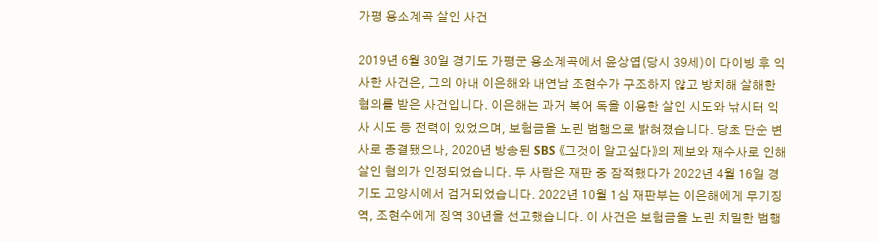가평 용소계곡 살인 사건

2019년 6월 30일 경기도 가평군 용소계곡에서 윤상엽(당시 39세)이 다이빙 후 익사한 사건은, 그의 아내 이은해와 내연남 조현수가 구조하지 않고 방치해 살해한 혐의를 받은 사건입니다. 이은해는 과거 복어 독을 이용한 살인 시도와 낚시터 익사 시도 등 전력이 있었으며, 보험금을 노린 범행으로 밝혀졌습니다. 당초 단순 변사로 종결됐으나, 2020년 방송된 SBS 《그것이 알고싶다》의 제보와 재수사로 인해 살인 혐의가 인정되었습니다. 두 사람은 재판 중 잠적했다가 2022년 4월 16일 경기도 고양시에서 검거되었습니다. 2022년 10월 1심 재판부는 이은해에게 무기징역, 조현수에게 징역 30년을 선고했습니다. 이 사건은 보험금을 노린 치밀한 범행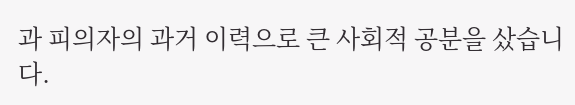과 피의자의 과거 이력으로 큰 사회적 공분을 샀습니다.